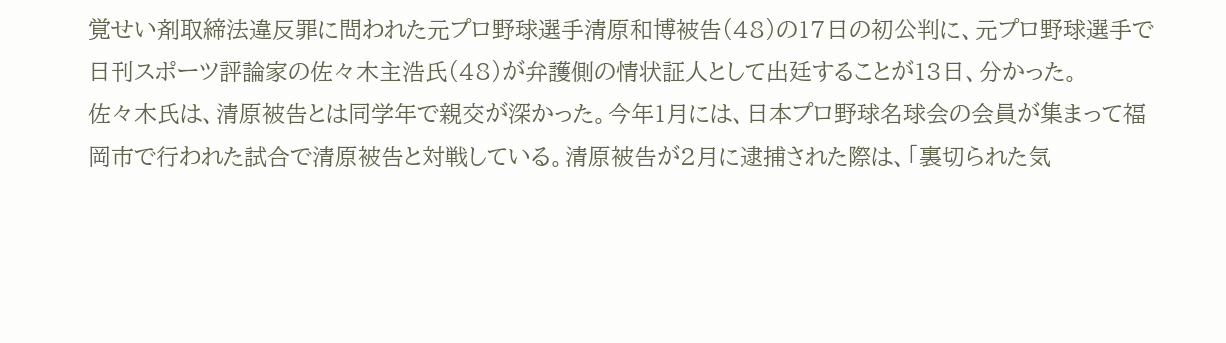覚せい剤取締法違反罪に問われた元プロ野球選手清原和博被告(48)の17日の初公判に、元プロ野球選手で日刊スポーツ評論家の佐々木主浩氏(48)が弁護側の情状証人として出廷することが13日、分かった。
佐々木氏は、清原被告とは同学年で親交が深かった。今年1月には、日本プロ野球名球会の会員が集まって福岡市で行われた試合で清原被告と対戦している。清原被告が2月に逮捕された際は、「裏切られた気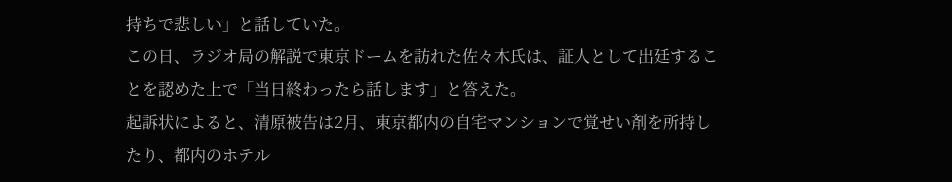持ちで悲しい」と話していた。
この日、ラジオ局の解説で東京ドームを訪れた佐々木氏は、証人として出廷することを認めた上で「当日終わったら話します」と答えた。
起訴状によると、清原被告は2月、東京都内の自宅マンションで覚せい剤を所持したり、都内のホテル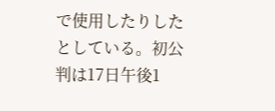で使用したりしたとしている。初公判は17日午後1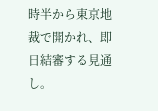時半から東京地裁で開かれ、即日結審する見通し。